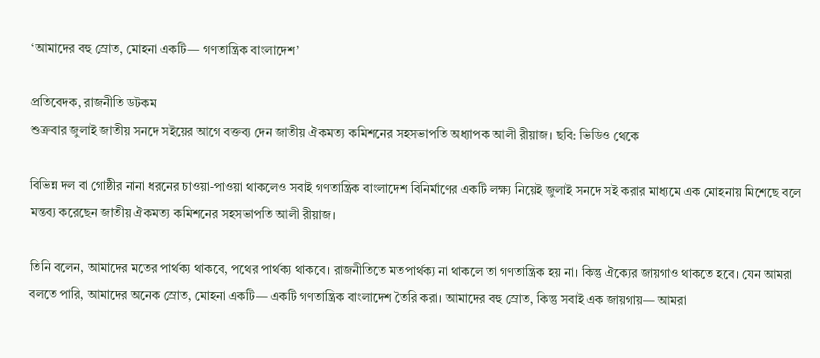‘আমাদের বহু স্রোত, মোহনা একটি— গণতান্ত্রিক বাংলাদেশ’

প্রতিবেদক, রাজনীতি ডটকম
শুক্রবার জুলাই জাতীয় সনদে সইয়ের আগে বক্তব্য দেন জাতীয় ঐকমত্য কমিশনের সহসভাপতি অধ্যাপক আলী রীয়াজ। ছবি: ভিডিও থেকে

বিভিন্ন দল বা গোষ্ঠীর নানা ধরনের চাওয়া-পাওয়া থাকলেও সবাই গণতান্ত্রিক বাংলাদেশ বিনির্মাণের একটি লক্ষ্য নিয়েই জুলাই সনদে সই করার মাধ্যমে এক মোহনায় মিশেছে বলে মন্তব্য করেছেন জাতীয় ঐকমত্য কমিশনের সহসভাপতি আলী রীয়াজ।

তিনি বলেন, আমাদের মতের পার্থক্য থাকবে, পথের পার্থক্য থাকবে। রাজনীতিতে মতপার্থক্য না থাকলে তা গণতান্ত্রিক হয় না। কিন্তু ঐক্যের জায়গাও থাকতে হবে। যেন আমরা বলতে পারি, আমাদের অনেক স্রোত, মোহনা একটি— একটি গণতান্ত্রিক বাংলাদেশ তৈরি করা। আমাদের বহু স্রোত, কিন্তু সবাই এক জায়গায়— আমরা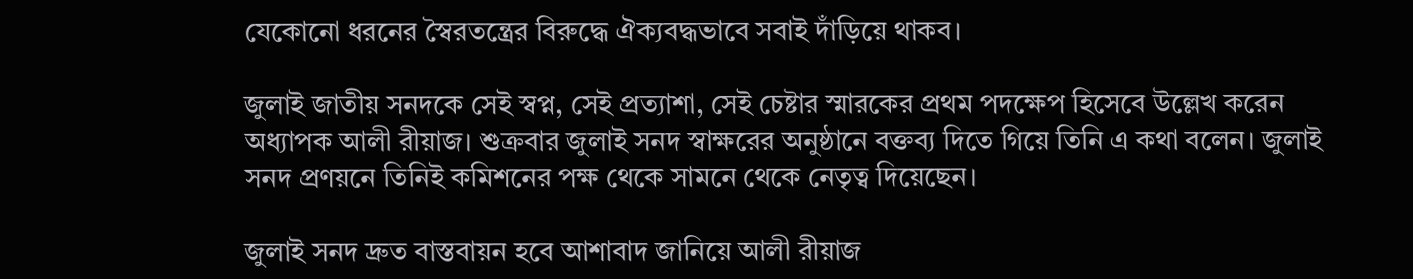যেকোনো ধরনের স্বৈরতন্ত্রের বিরুদ্ধে ঐক্যবদ্ধভাবে সবাই দাঁড়িয়ে থাকব।

জুলাই জাতীয় সনদকে সেই স্বপ্ন, সেই প্রত্যাশা, সেই চেষ্টার স্মারকের প্রথম পদক্ষেপ হিসেবে উল্লেখ করেন অধ্যাপক আলী রীয়াজ। শুক্রবার জুলাই সনদ স্বাক্ষরের অনুষ্ঠানে বক্তব্য দিতে গিয়ে তিনি এ কথা বলেন। জুলাই সনদ প্রণয়নে তিনিই কমিশনের পক্ষ থেকে সামনে থেকে নেতৃত্ব দিয়েছেন।

জুলাই সনদ দ্রুত বাস্তবায়ন হবে আশাবাদ জানিয়ে আলী রীয়াজ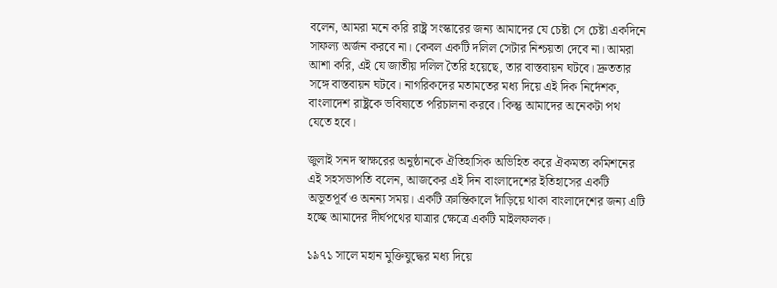বলেন, আমরা মনে করি রাষ্ট্র সংস্কারের জন্য আমাদের যে চেষ্টা সে চেষ্টা একদিনে সাফল্য অর্জন করবে না। কেবল একটি দলিল সেটার নিশ্চয়তা দেবে না। আমরা আশা করি, এই যে জাতীয় দলিল তৈরি হয়েছে, তার বাস্তবায়ন ঘটবে। দ্রুততার সঙ্গে বাস্তবায়ন ঘটবে। নাগরিকদের মতামতের মধ্য দিয়ে এই দিক নির্দেশক, বাংলাদেশ রাষ্ট্রকে ভবিষ্যতে পরিচালনা করবে। কিন্তু আমাদের অনেকটা পথ যেতে হবে।

জুলাই সনদ স্বাক্ষরের অনুষ্ঠানকে ঐতিহাসিক অভিহিত করে ঐকমত্য কমিশনের এই সহসভাপতি বলেন, আজকের এই দিন বাংলাদেশের ইতিহাসের একটি অভূতপূর্ব ও অনন্য সময়। একটি ক্রান্তিকালে দাঁড়িয়ে থাকা বাংলাদেশের জন্য এটি হচ্ছে আমাদের দীর্ঘপথের যাত্রার ক্ষেত্রে একটি মাইলফলক।

১৯৭১ সালে মহান মুক্তিযুদ্ধের মধ্য দিয়ে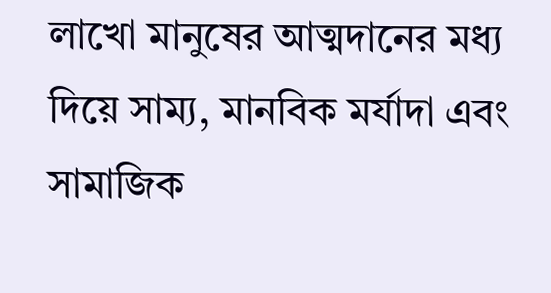লাখো মানুষের আত্মদানের মধ্য দিয়ে সাম্য, মানবিক মর্যাদা এবং সামাজিক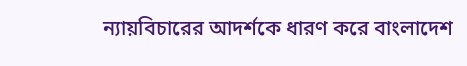ন্যায়বিচারের আদর্শকে ধারণ করে বাংলাদেশ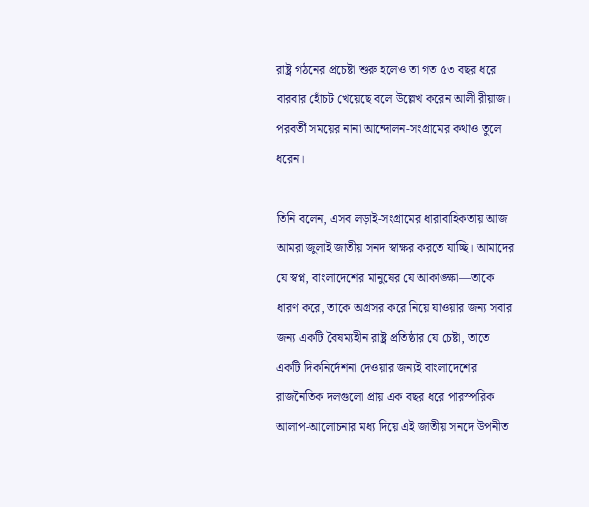রাষ্ট্র গঠনের প্রচেষ্টা শুরু হলেও তা গত ৫৩ বছর ধরে বারবার হোঁচট খেয়েছে বলে উল্লেখ করেন আলী রীয়াজ। পরবর্তী সময়ের নানা আন্দোলন-সংগ্রামের কথাও তুলে ধরেন।

তিনি বলেন, এসব লড়াই-সংগ্রামের ধারাবাহিকতায় আজ আমরা জুলাই জাতীয় সনদ স্বাক্ষর করতে যাচ্ছি। আমাদের যে স্বপ্ন, বাংলাদেশের মানুষের যে আকাঙ্ক্ষা—তাকে ধারণ করে, তাকে অগ্রসর করে নিয়ে যাওয়ার জন্য সবার জন্য একটি বৈষম্যহীন রাষ্ট্র প্রতিষ্ঠার যে চেষ্টা, তাতে একটি দিকনির্দেশনা দেওয়ার জন্যই বাংলাদেশের রাজনৈতিক দলগুলো প্রায় এক বছর ধরে পারস্পরিক আলাপ-আলোচনার মধ্য দিয়ে এই জাতীয় সনদে উপনীত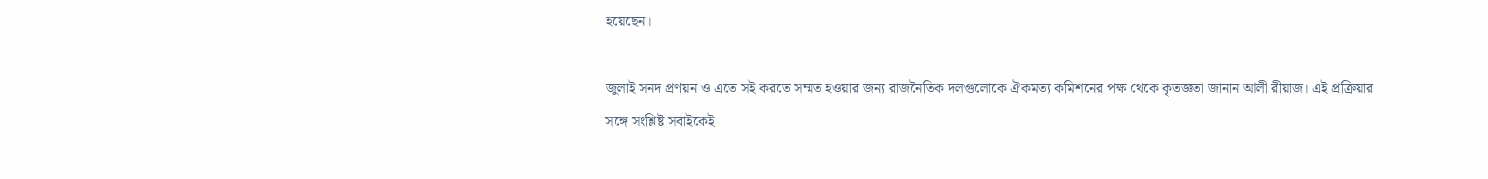হয়েছেন।

জুলাই সনদ প্রণয়ন ও এতে সই করতে সম্মত হওয়ার জন্য রাজনৈতিক দলগুলোকে ঐকমত্য কমিশনের পক্ষ থেকে কৃতজ্ঞতা জানান আলী রীয়াজ। এই প্রক্রিয়ার সঙ্গে সংশ্লিষ্ট সবাইকেই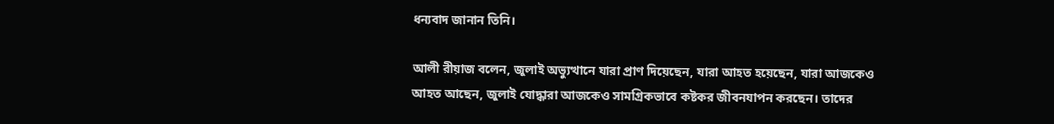ধন্যবাদ জানান তিনি।

আলী রীয়াজ বলেন, জুলাই অভ্যুত্থানে যারা প্রাণ দিয়েছেন, যারা আহত হয়েছেন, যারা আজকেও আহত আছেন, জুলাই যোদ্ধারা আজকেও সামগ্রিকভাবে কষ্টকর জীবনযাপন করছেন। তাদের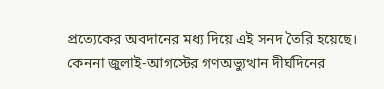প্রত্যেকের অবদানের মধ্য দিয়ে এই সনদ তৈরি হয়েছে। কেননা জুলাই-আগস্টের গণঅভ্যুত্থান দীর্ঘদিনের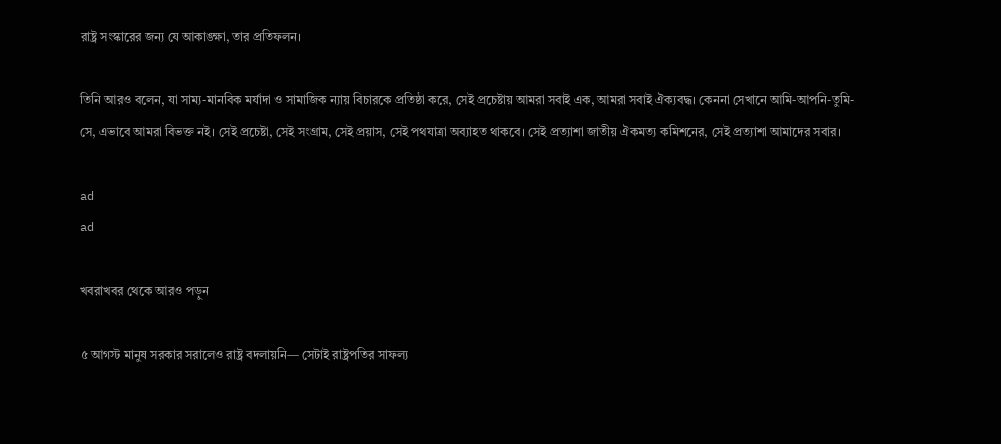রাষ্ট্র সংস্কারের জন্য যে আকাঙ্ক্ষা, তার প্রতিফলন।

তিনি আরও বলেন, যা সাম্য-মানবিক মর্যাদা ও সামাজিক ন্যায় বিচারকে প্রতিষ্ঠা করে, সেই প্রচেষ্টায় আমরা সবাই এক, আমরা সবাই ঐক্যবদ্ধ। কেননা সেখানে আমি-আপনি-তুমি-সে, এভাবে আমরা বিভক্ত নই। সেই প্রচেষ্টা, সেই সংগ্রাম, সেই প্রয়াস, সেই পথযাত্রা অব্যাহত থাকবে। সেই প্রত্যাশা জাতীয় ঐকমত্য কমিশনের, সেই প্রত্যাশা আমাদের সবার।

ad
ad

খবরাখবর থেকে আরও পড়ুন

৫ আগস্ট মানুষ সরকার সরালেও রাষ্ট্র বদলায়নি— সেটাই রাষ্ট্রপতির সাফল্য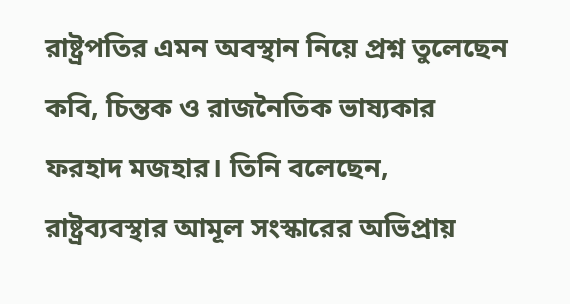রাষ্ট্রপতির এমন অবস্থান নিয়ে প্রশ্ন তুলেছেন কবি, চিন্তক ও রাজনৈতিক ভাষ্যকার ফরহাদ মজহার। তিনি বলেছেন, রাষ্ট্রব্যবস্থার আমূল সংস্কারের অভিপ্রায়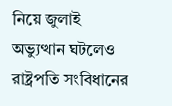নিয়ে জুলাই অভ্যুত্থান ঘটলেও রাষ্ট্রপতি সংবিধানের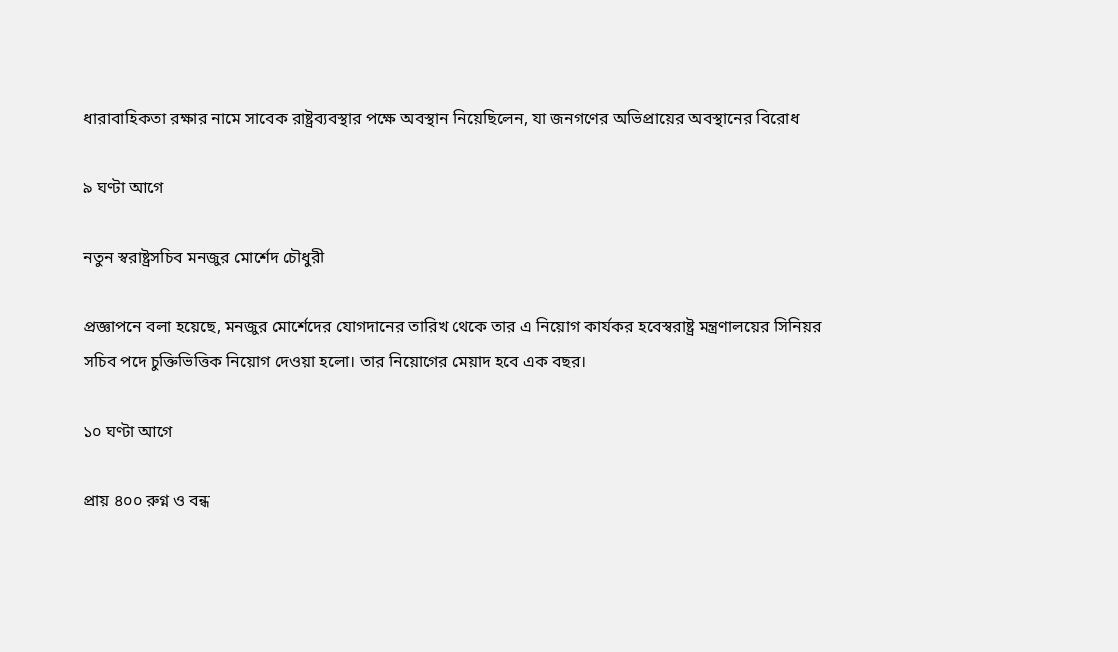ধারাবাহিকতা রক্ষার নামে সাবেক রাষ্ট্রব্যবস্থার পক্ষে অবস্থান নিয়েছিলেন, যা জনগণের অভিপ্রায়ের অবস্থানের বিরোধ

৯ ঘণ্টা আগে

নতুন স্বরাষ্ট্রসচিব মনজুর মোর্শেদ চৌধুরী

প্রজ্ঞাপনে বলা হয়েছে, মনজুর মোর্শেদের যোগদানের তারিখ থেকে তার এ নিয়োগ কার্যকর হবেস্বরাষ্ট্র মন্ত্রণালয়ের সিনিয়র সচিব পদে চুক্তিভিত্তিক নিয়োগ দেওয়া হলো। তার নিয়োগের মেয়াদ হবে এক বছর।

১০ ঘণ্টা আগে

প্রায় ৪০০ রুগ্ন ও বন্ধ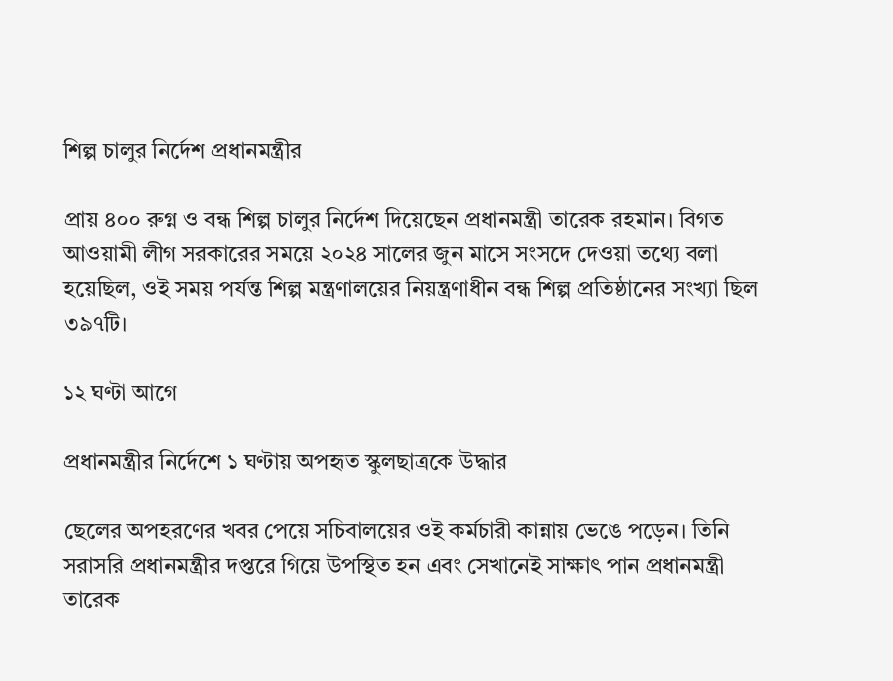শিল্প চালুর নির্দেশ প্রধানমন্ত্রীর

প্রায় ৪০০ রুগ্ন ও বন্ধ শিল্প চালুর নির্দেশ দিয়েছেন প্রধানমন্ত্রী তারেক রহমান। বিগত আওয়ামী লীগ সরকারের সময়ে ২০২৪ সালের জুন মাসে সংসদে দেওয়া তথ্যে বলা হয়েছিল, ওই সময় পর্যন্ত শিল্প মন্ত্রণালয়ের নিয়ন্ত্রণাধীন বন্ধ শিল্প প্রতিষ্ঠানের সংখ্যা ছিল ৩৯৭টি।

১২ ঘণ্টা আগে

প্রধানমন্ত্রীর নির্দেশে ১ ঘণ্টায় অপহৃত স্কুলছাত্রকে উদ্ধার

ছেলের অপহরণের খবর পেয়ে সচিবালয়ের ওই কর্মচারী কান্নায় ভেঙে পড়েন। তিনি সরাসরি প্রধানমন্ত্রীর দপ্তরে গিয়ে উপস্থিত হন এবং সেখানেই সাক্ষাৎ পান প্রধানমন্ত্রী তারেক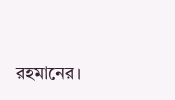রহমানের।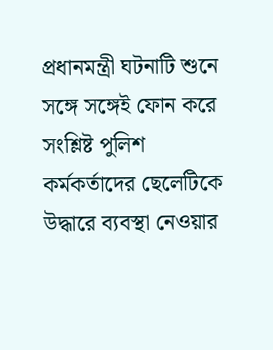প্রধানমন্ত্রী ঘটনাটি শুনে সঙ্গে সঙ্গেই ফোন করে সংশ্লিষ্ট পুলিশ কর্মকর্তাদের ছেলেটিকে উদ্ধারে ব্যবস্থা নেওয়ার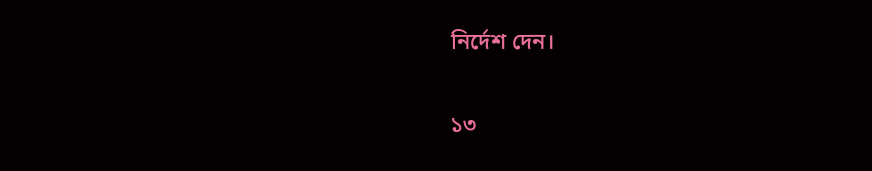নির্দেশ দেন।

১৩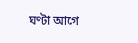ঘণ্টা আগে